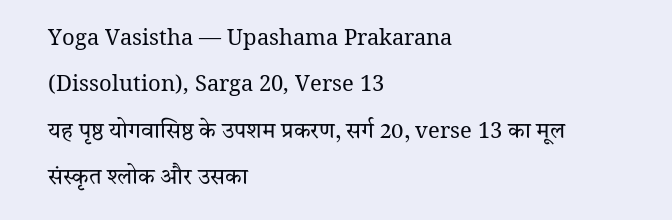Yoga Vasistha — Upashama Prakarana (Dissolution), Sarga 20, Verse 13
यह पृष्ठ योगवासिष्ठ के उपशम प्रकरण, सर्ग 20, verse 13 का मूल संस्कृत श्लोक और उसका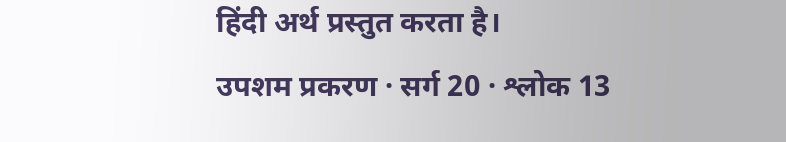हिंदी अर्थ प्रस्तुत करता है।
उपशम प्रकरण · सर्ग 20 · श्लोक 13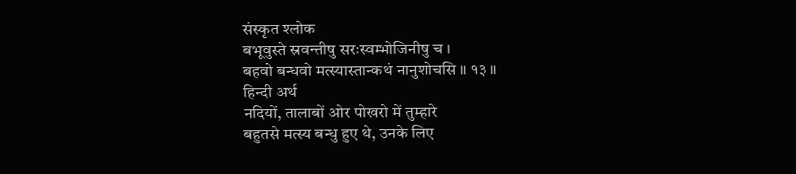संस्कृत श्लोक
बभूवुस्ते स्रवन्तीषु सरःस्वम्भोजिनीषु च ।
बहवो बन्धवो मत्स्यास्तान्कथं नानुशोचसि ॥ १३ ॥
हिन्दी अर्थ
नदियों, तालाबों ओर पोखरो में तुम्हारे
बहुतसे मत्स्य बन्धु हुए थे, उनके लिए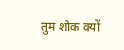तुम शोक क्यों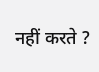नहीं करते ?